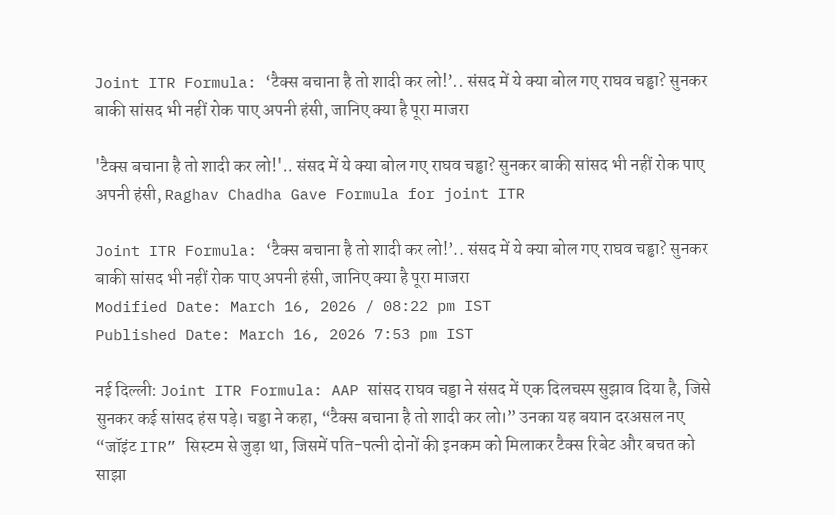Joint ITR Formula: ‘टैक्स बचाना है तो शादी कर लो!’.. संसद में ये क्या बोल गए राघव चड्ढा? सुनकर बाकी सांसद भी नहीं रोक पाए अपनी हंसी, जानिए क्या है पूरा माजरा

'टैक्स बचाना है तो शादी कर लो!'.. संसद में ये क्या बोल गए राघव चड्ढा? सुनकर बाकी सांसद भी नहीं रोक पाए अपनी हंसी, Raghav Chadha Gave Formula for joint ITR

Joint ITR Formula: ‘टैक्स बचाना है तो शादी कर लो!’.. संसद में ये क्या बोल गए राघव चड्ढा? सुनकर बाकी सांसद भी नहीं रोक पाए अपनी हंसी, जानिए क्या है पूरा माजरा
Modified Date: March 16, 2026 / 08:22 pm IST
Published Date: March 16, 2026 7:53 pm IST

नई दिल्ली: Joint ITR Formula: AAP सांसद राघव चड्डा ने संसद में एक दिलचस्प सुझाव दिया है, जिसे सुनकर कई सांसद हंस पड़े। चड्डा ने कहा, “टैक्स बचाना है तो शादी कर लो।” उनका यह बयान दरअसल नए “जॉइंट ITR” सिस्टम से जुड़ा था, जिसमें पति-पत्नी दोनों की इनकम को मिलाकर टैक्स रिबेट और बचत को साझा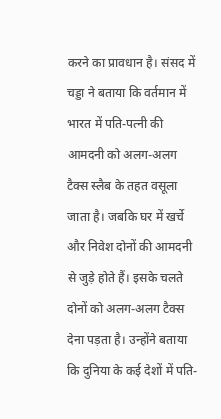करने का प्रावधान है। संसद में चड्डा ने बताया कि वर्तमान में भारत में पति-पत्नी की आमदनी को अलग-अलग टैक्स स्लैब के तहत वसूला जाता है। जबकि घर में खर्चे और निवेश दोनों की आमदनी से जुड़े होते हैं। इसके चलते दोनों को अलग-अलग टैक्स देना पड़ता है। उन्होंने बताया कि दुनिया के कई देशों में पति-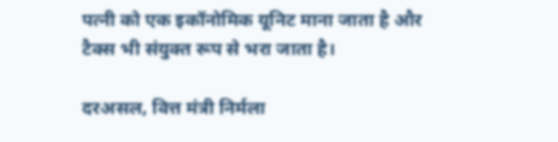पत्नी को एक इकॉनोमिक यूनिट माना जाता है और टैक्स भी संयुक्त रूप से भरा जाता है।

दरअसल, वित्त मंत्री निर्मला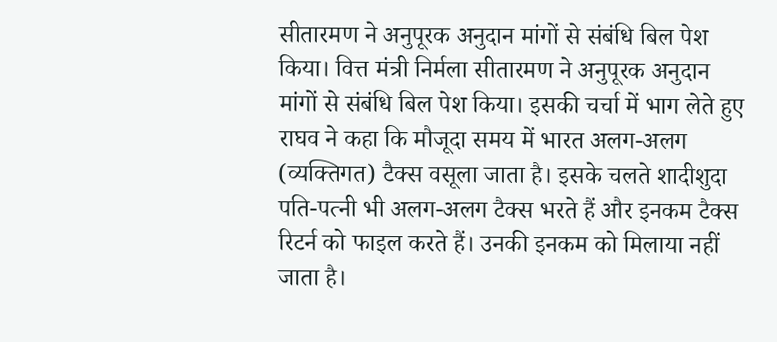सीतारमण ने अनुपूरक अनुदान मांगों से संबंधि बिल पेश किया। वित्त मंत्री निर्मला सीतारमण ने अनुपूरक अनुदान मांगों से संबंधि बिल पेश किया। इसकी चर्चा में भाग लेते हुए राघव ने कहा कि मौजूदा समय में भारत अलग-अलग (व्यक्तिगत) टैक्स वसूला जाता है। इसके चलते शादीशुदा पति-पत्नी भी अलग-अलग टैक्स भरते हैं और इनकम टैक्स रिटर्न को फाइल करते हैं। उनकी इनकम को मिलाया नहीं जाता है।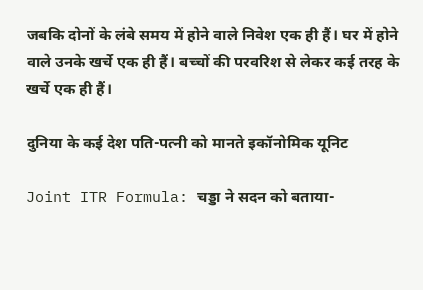जबकि दोनों के लंबे समय में होने वाले निवेश एक ही हैं। घर में होने वाले उनके खर्चे एक ही हैं। बच्चों की परवरिश से लेकर कई तरह के खर्चे एक ही हैं।

दुनिया के कई देश पति-पत्नी को मानते इकॉनोमिक यूनिट

Joint ITR Formula: चड्डा ने सदन को बताया-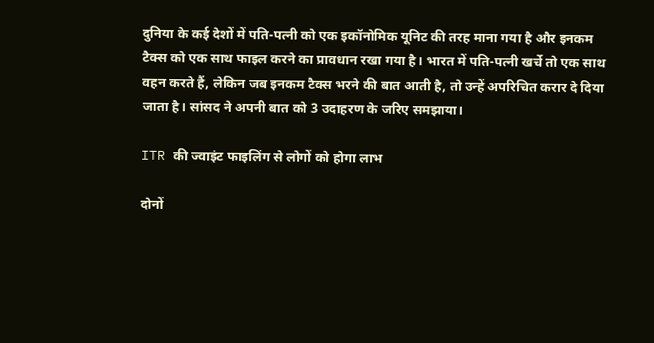दुनिया के कई देशों में पति-पत्नी को एक इकॉनोमिक यूनिट की तरह माना गया है और इनकम टैक्स को एक साथ फाइल करने का प्रावधान रखा गया है। भारत में पति-पत्नी खर्चे तो एक साथ वहन करते हैं, लेकिन जब इनकम टैक्स भरने की बात आती है, तो उन्हें अपरिचित करार दे दिया जाता है। सांसद ने अपनी बात को 3 उदाहरण के जरिए समझाया।

ITR की ज्वाइंट फाइलिंग से लोगों को होगा लाभ

दोनों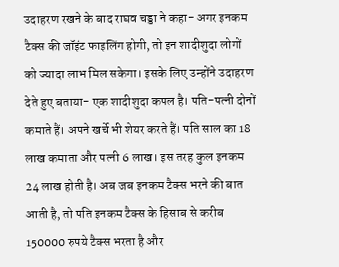उदाहरण रखने के बाद राघव चड्डा ने कहा- अगर इनकम टैक्स की जॉइंट फाइलिंग होगी, तो इन शादीशुदा लोगों को ज्यादा लाभ मिल सकेगा। इसके लिए उन्होंने उदाहरण देते हुए बताया- एक शादीशुदा कपल है। पति-पत्नी दोनों कमाते हैं। अपने खर्चे भी शेयर करते हैं। पति साल का 18 लाख कमाता और पत्नी 6 लाख। इस तरह कुल इनकम 24 लाख होती है। अब जब इनकम टैक्स भरने की बात आती है, तो पति इनकम टैक्स के हिसाब से करीब 150000 रुपये टैक्स भरता है और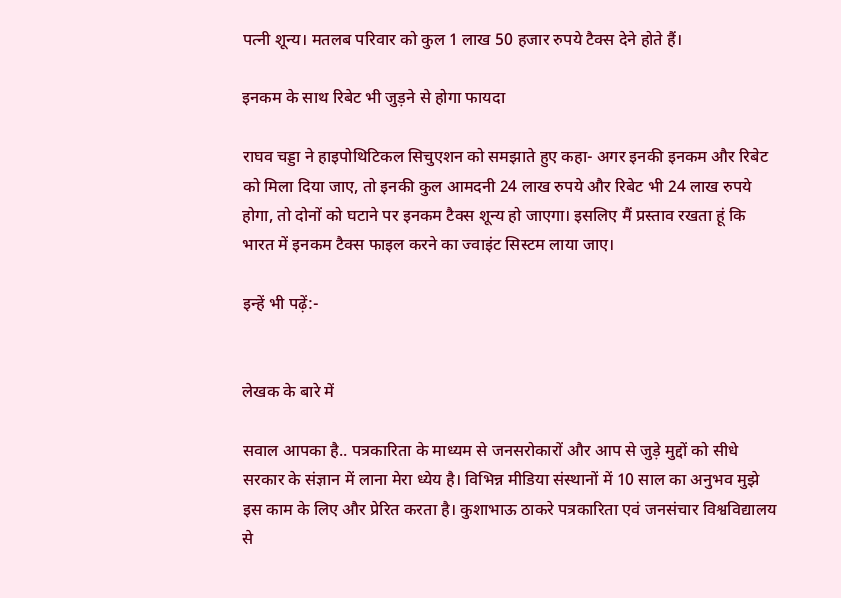पत्नी शून्य। मतलब परिवार को कुल 1 लाख 50 हजार रुपये टैक्स देने होते हैं।

इनकम के साथ रिबेट भी जुड़ने से होगा फायदा

राघव चड्डा ने हाइपोथिटिकल सिचुएशन को समझाते हुए कहा- अगर इनकी इनकम और रिबेट को मिला दिया जाए, तो इनकी कुल आमदनी 24 लाख रुपये और रिबेट भी 24 लाख रुपये होगा, तो दोनों को घटाने पर इनकम टैक्स शून्य हो जाएगा। इसलिए मैं प्रस्ताव रखता हूं कि भारत में इनकम टैक्स फाइल करने का ज्वाइंट सिस्टम लाया जाए।

इन्हें भी पढ़ें:-


लेखक के बारे में

सवाल आपका है.. पत्रकारिता के माध्यम से जनसरोकारों और आप से जुड़े मुद्दों को सीधे सरकार के संज्ञान में लाना मेरा ध्येय है। विभिन्न मीडिया संस्थानों में 10 साल का अनुभव मुझे इस काम के लिए और प्रेरित करता है। कुशाभाऊ ठाकरे पत्रकारिता एवं जनसंचार विश्वविद्यालय से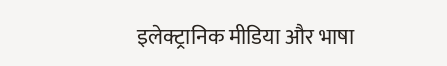इलेक्ट्रानिक मीडिया और भाषा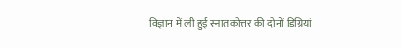विज्ञान में ली हुई स्नातकोत्तर की दोनों डिग्रियां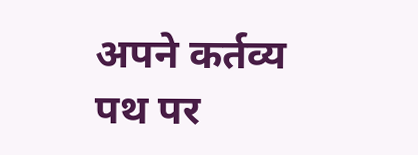अपने कर्तव्य पथ पर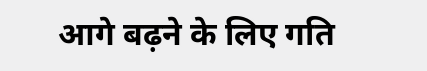आगे बढ़ने के लिए गति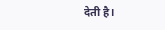देती है।